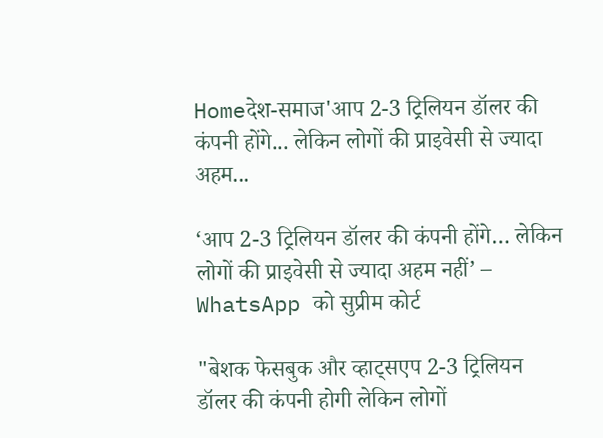Homeदेश-समाज'आप 2-3 ट्रिलियन डॉलर की कंपनी होंगे... लेकिन लोगों की प्राइवेसी से ज्यादा अहम...

‘आप 2-3 ट्रिलियन डॉलर की कंपनी होंगे… लेकिन लोगों की प्राइवेसी से ज्यादा अहम नहीं’ – WhatsApp को सुप्रीम कोर्ट

"बेशक फेसबुक और व्हाट्सएप 2-3 ट्रिलियन डॉलर की कंपनी होगी लेकिन लोगों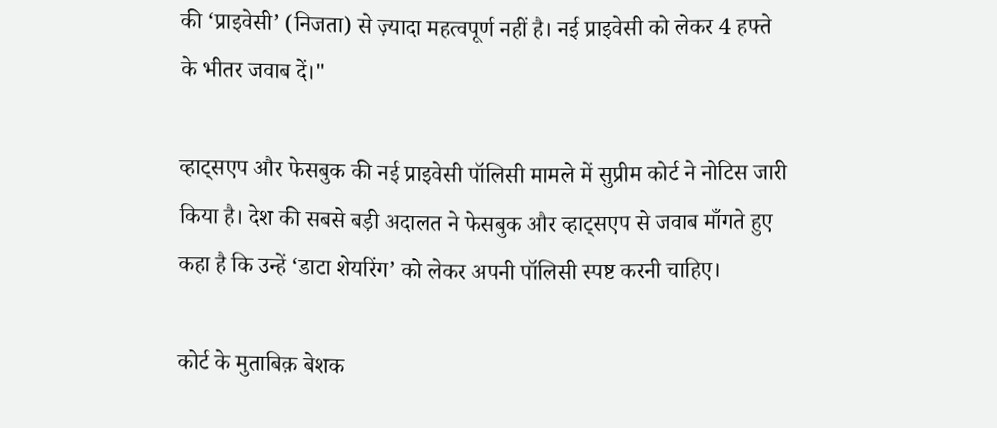की ‘प्राइवेसी’ (निजता) से ज़्यादा महत्वपूर्ण नहीं है। नई प्राइवेसी को लेकर 4 हफ्ते के भीतर जवाब दें।"

व्हाट्सएप और फेसबुक की नई प्राइवेसी पॉलिसी मामले में सुप्रीम कोर्ट ने नोटिस जारी किया है। देश की सबसे बड़ी अदालत ने फेसबुक और व्हाट्सएप से जवाब माँगते हुए कहा है कि उन्हें ‘डाटा शेयरिंग’ को लेकर अपनी पॉलिसी स्पष्ट करनी चाहिए।

कोर्ट के मुताबिक़ बेशक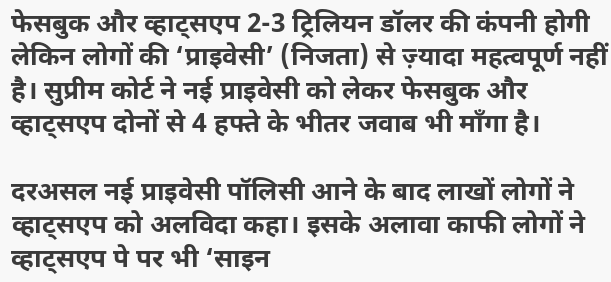फेसबुक और व्हाट्सएप 2-3 ट्रिलियन डॉलर की कंपनी होगी लेकिन लोगों की ‘प्राइवेसी’ (निजता) से ज़्यादा महत्वपूर्ण नहीं है। सुप्रीम कोर्ट ने नई प्राइवेसी को लेकर फेसबुक और व्हाट्सएप दोनों से 4 हफ्ते के भीतर जवाब भी माँगा है।

दरअसल नई प्राइवेसी पॉलिसी आने के बाद लाखों लोगों ने व्हाट्सएप को अलविदा कहा। इसके अलावा काफी लोगों ने व्हाट्सएप पे पर भी ‘साइन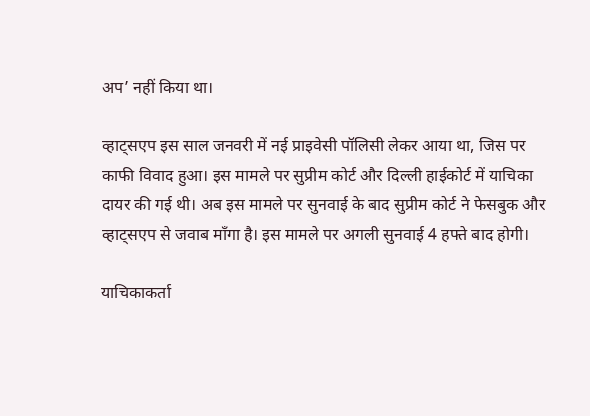अप’ नहीं किया था।

व्हाट्सएप इस साल जनवरी में नई प्राइवेसी पॉलिसी लेकर आया था, जिस पर काफी विवाद हुआ। इस मामले पर सुप्रीम कोर्ट और दिल्ली हाईकोर्ट में याचिका दायर की गई थी। अब इस मामले पर सुनवाई के बाद सुप्रीम कोर्ट ने फेसबुक और व्हाट्सएप से जवाब माँगा है। इस मामले पर अगली सुनवाई 4 हफ्ते बाद होगी।

याचिकाकर्ता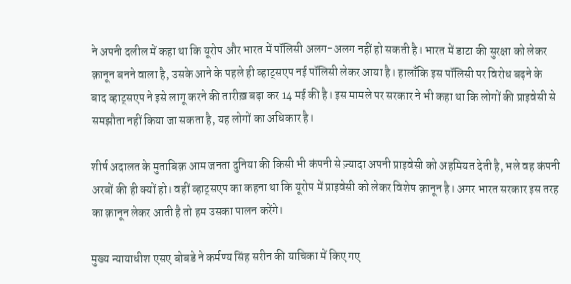ने अपनी दलील में कहा था कि यूरोप और भारत में पॉलिसी अलग-अलग नहीं हो सकती है। भारत में डाटा की सुरक्षा को लेकर क़ानून बनने वाला है, उसके आने के पहले ही व्हाट्सएप नई पॉलिसी लेकर आया है। हालाँकि इस पॉलिसी पर विरोध बढ़ने के बाद व्हाट्सएप ने इसे लागू करने की तारीख़ बढ़ा कर 14 मई की है। इस मामले पर सरकार ने भी कहा था कि लोगों की प्राइवेसी से समझौता नहीं किया जा सकता है, यह लोगों का अधिकार है।

शीर्ष अदालत के मुताबिक़ आम जनता दुनिया की किसी भी कंपनी से ज़्यादा अपनी प्राइवेसी को अहमियत देती है, भले वह कंपनी अरबों की ही क्यों हो। वहीं व्हाट्सएप का कहना था कि यूरोप में प्राइवेसी को लेकर विशेष क़ानून है। अगर भारत सरकार इस तरह का क़ानून लेकर आती है तो हम उसका पालन करेंगे।

मुख्य न्यायाधीश एसए बोबडे ने कर्मण्य सिंह सरीन की याचिका में किए गए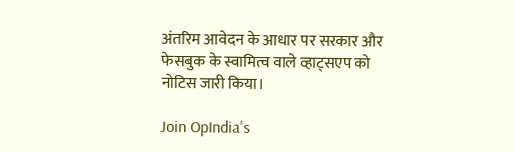अंतरिम आवेदन के आधार पर सरकार और फेसबुक के स्वामित्व वाले व्हाट्सएप को नोटिस जारी किया।

Join OpIndia's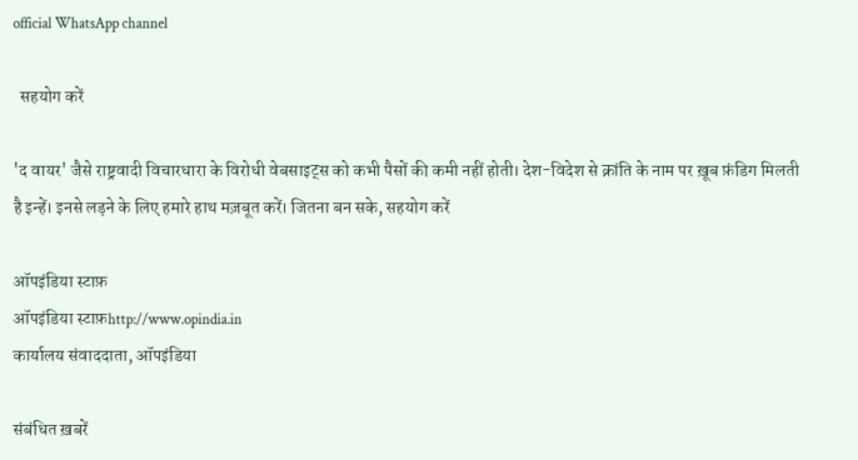official WhatsApp channel

  सहयोग करें

'द वायर' जैसे राष्ट्रवादी विचारधारा के विरोधी वेबसाइट्स को कभी पैसों की कमी नहीं होती। देश-विदेश से क्रांति के नाम पर ख़ूब फ़ंडिग मिलती है इन्हें। इनसे लड़ने के लिए हमारे हाथ मज़बूत करें। जितना बन सके, सहयोग करें

ऑपइंडिया स्टाफ़
ऑपइंडिया स्टाफ़http://www.opindia.in
कार्यालय संवाददाता, ऑपइंडिया

संबंधित ख़बरें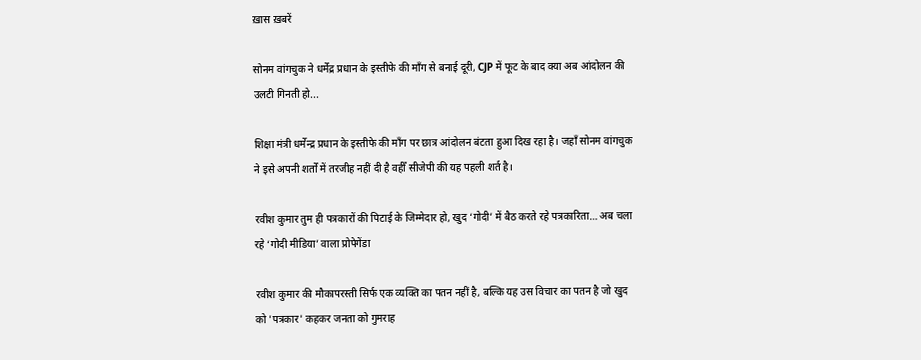ख़ास ख़बरें

सोनम वांगचुक ने धर्मेंद्र प्रधान के इस्तीफे की माँग से बनाई दूरी, CJP में फूट के बाद क्या अब आंदोलन की उलटी गिनती हो...

शिक्षा मंत्री धर्मेन्द्र प्रधान के इस्तीफे की माँग पर छात्र आंदोलन बंटता हुआ दिख रहा है। जहाँ सोनम वांगचुक ने इसे अपनी शर्तों में तरजीह नहीं दी है वहीँ सीजेपी की यह पहली शर्त है।

रवीश कुमार तुम ही पत्रकारों की पिटाई के जिम्मेदार हो, खुद ‘गोदी’ में बैठ करते रहे पत्रकारिता… अब चला रहे ‘गोदी मीडिया’ वाला प्रोपेगेंडा

रवीश कुमार की मौकापरस्ती सिर्फ एक व्यक्ति का पतन नहीं है, बल्कि यह उस विचार का पतन है जो खुद को 'पत्रकार' कहकर जनता को गुमराह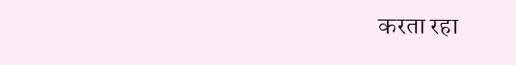करता रहा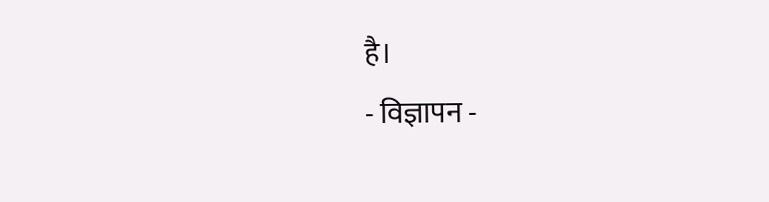है।
- विज्ञापन -